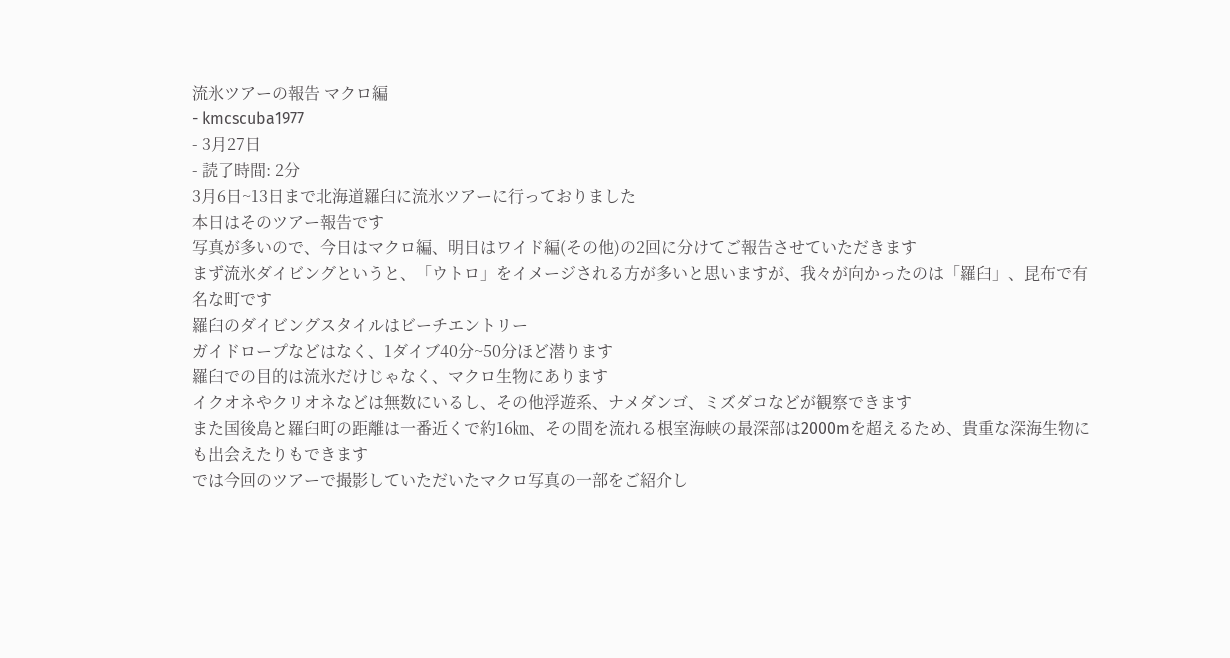流氷ツアーの報告 マクロ編
- kmcscuba1977
- 3月27日
- 読了時間: 2分
3月6日~13日まで北海道羅臼に流氷ツアーに行っておりました
本日はそのツアー報告です
写真が多いので、今日はマクロ編、明日はワイド編(その他)の2回に分けてご報告させていただきます
まず流氷ダイビングというと、「ウトロ」をイメージされる方が多いと思いますが、我々が向かったのは「羅臼」、昆布で有名な町です
羅臼のダイビングスタイルはビーチエントリー
ガイドロープなどはなく、1ダイブ40分~50分ほど潜ります
羅臼での目的は流氷だけじゃなく、マクロ生物にあります
イクオネやクリオネなどは無数にいるし、その他浮遊系、ナメダンゴ、ミズダコなどが観察できます
また国後島と羅臼町の距離は一番近くで約16㎞、その間を流れる根室海峡の最深部は2000mを超えるため、貴重な深海生物にも出会えたりもできます
では今回のツアーで撮影していただいたマクロ写真の一部をご紹介し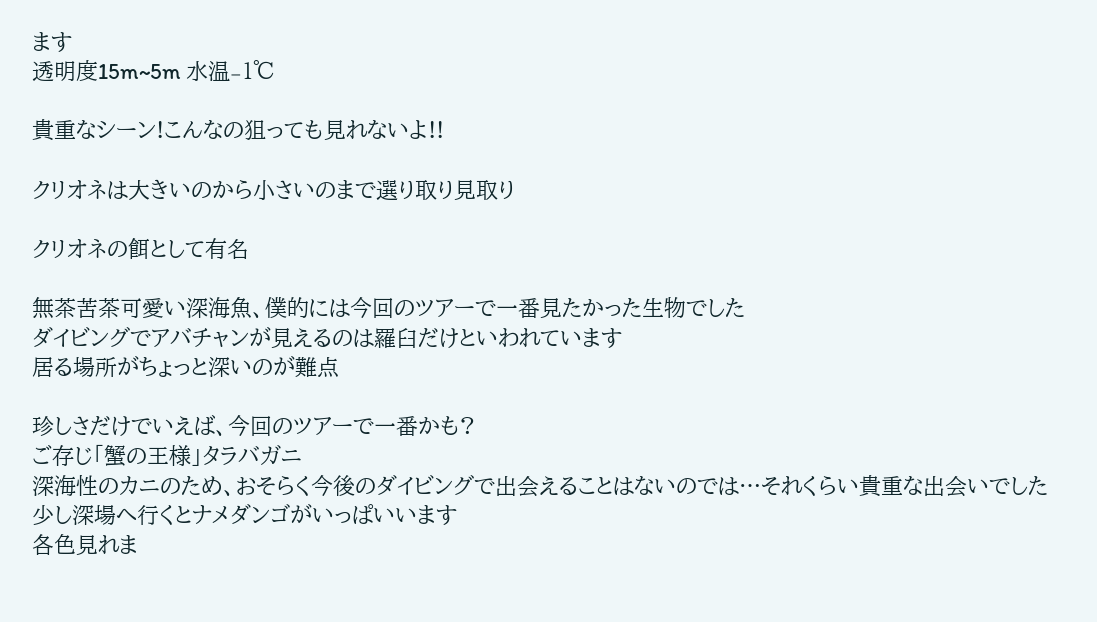ます
透明度15m~5m 水温₋1℃

貴重なシーン!こんなの狙っても見れないよ!!

クリオネは大きいのから小さいのまで選り取り見取り

クリオネの餌として有名

無茶苦茶可愛い深海魚、僕的には今回のツアーで一番見たかった生物でした
ダイビングでアバチャンが見えるのは羅臼だけといわれています
居る場所がちょっと深いのが難点

珍しさだけでいえば、今回のツアーで一番かも?
ご存じ「蟹の王様」タラバガニ
深海性のカニのため、おそらく今後のダイビングで出会えることはないのでは…それくらい貴重な出会いでした
少し深場へ行くとナメダンゴがいっぱいいます
各色見れま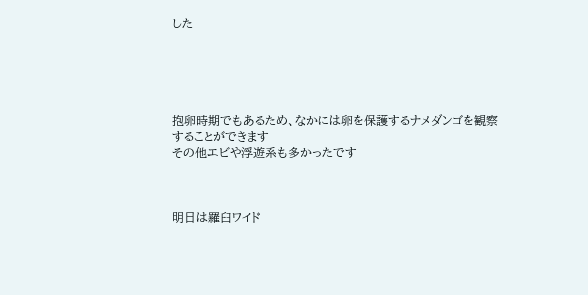した





抱卵時期でもあるため、なかには卵を保護するナメダンゴを観察することができます
その他エビや浮遊系も多かったです



明日は羅臼ワイド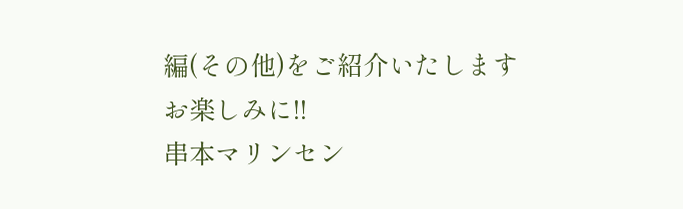編(その他)をご紹介いたします
お楽しみに!!
串本マリンセン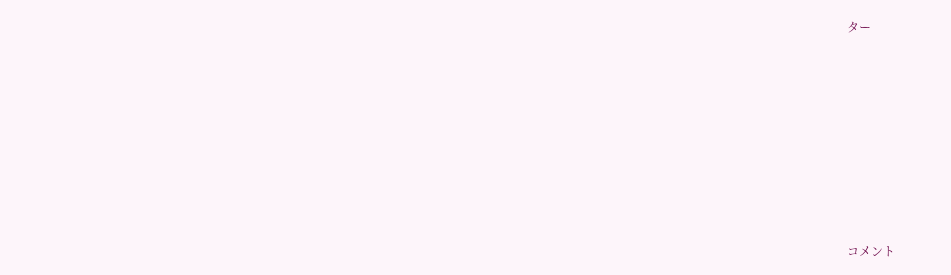ター









コメント